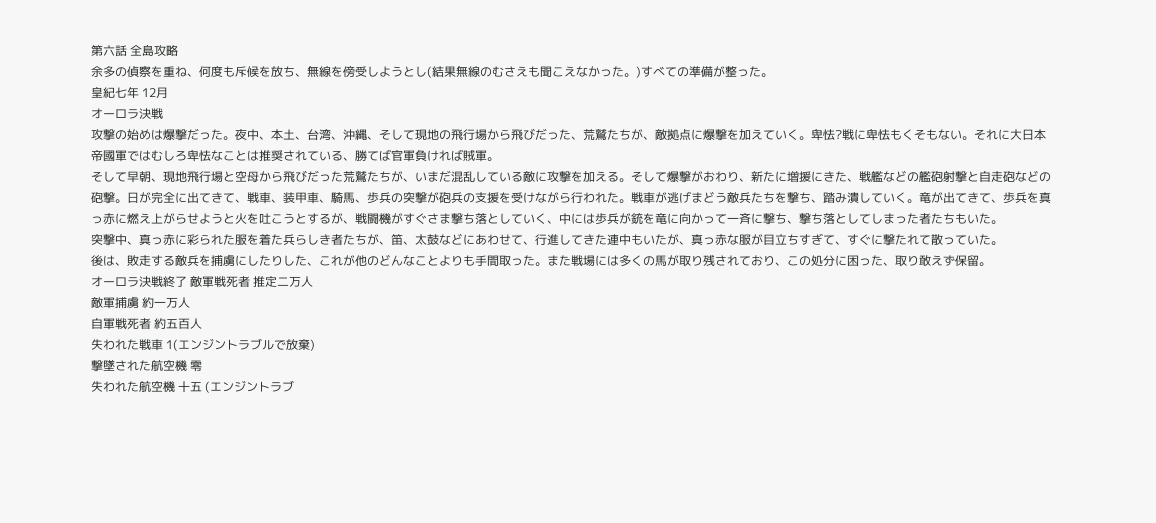第六話 全島攻略
余多の偵察を重ね、何度も斥候を放ち、無線を傍受しようとし(結果無線のむさえも聞こえなかった。)すべての準備が整った。
皇紀七年 12月
オーロラ決戦
攻撃の始めは爆撃だった。夜中、本土、台湾、沖縄、そして現地の飛行場から飛びだった、荒鷲たちが、敵拠点に爆撃を加えていく。卑怯?戦に卑怯もくそもない。それに大日本帝國軍ではむしろ卑怯なことは推奨されている、勝てば官軍負ければ賊軍。
そして早朝、現地飛行場と空母から飛びだった荒鷲たちが、いまだ混乱している敵に攻撃を加える。そして爆撃がおわり、新たに増援にきた、戦艦などの艦砲射撃と自走砲などの砲撃。日が完全に出てきて、戦車、装甲車、騎馬、歩兵の突撃が砲兵の支援を受けながら行われた。戦車が逃げまどう敵兵たちを撃ち、踏み潰していく。竜が出てきて、歩兵を真っ赤に燃え上がらせようと火を吐こうとするが、戦闘機がすぐさま撃ち落としていく、中には歩兵が銃を竜に向かって一斉に撃ち、撃ち落としてしまった者たちもいた。
突撃中、真っ赤に彩られた服を着た兵らしき者たちが、笛、太鼓などにあわせて、行進してきた連中もいたが、真っ赤な服が目立ちすぎて、すぐに撃たれて散っていた。
後は、敗走する敵兵を捕虜にしたりした、これが他のどんなことよりも手間取った。また戦場には多くの馬が取り残されており、この処分に困った、取り敢えず保留。
オーロラ決戦終了 敵軍戦死者 推定二万人
敵軍捕虜 約一万人
自軍戦死者 約五百人
失われた戦車 1(エンジントラブルで放棄)
撃墜された航空機 零
失われた航空機 十五 (エンジントラブ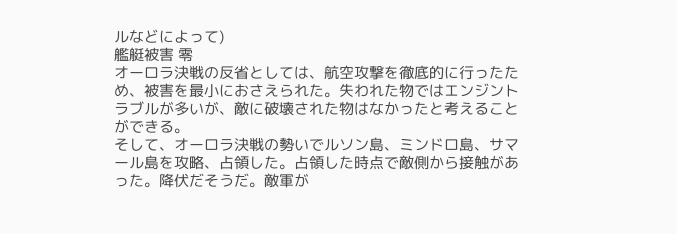ルなどによって)
艦艇被害 零
オーロラ決戦の反省としては、航空攻撃を徹底的に行ったため、被害を最小におさえられた。失われた物ではエンジントラブルが多いが、敵に破壊された物はなかったと考えることができる。
そして、オーロラ決戦の勢いでルソン島、ミンドロ島、サマール島を攻略、占領した。占領した時点で敵側から接触があった。降伏だそうだ。敵軍が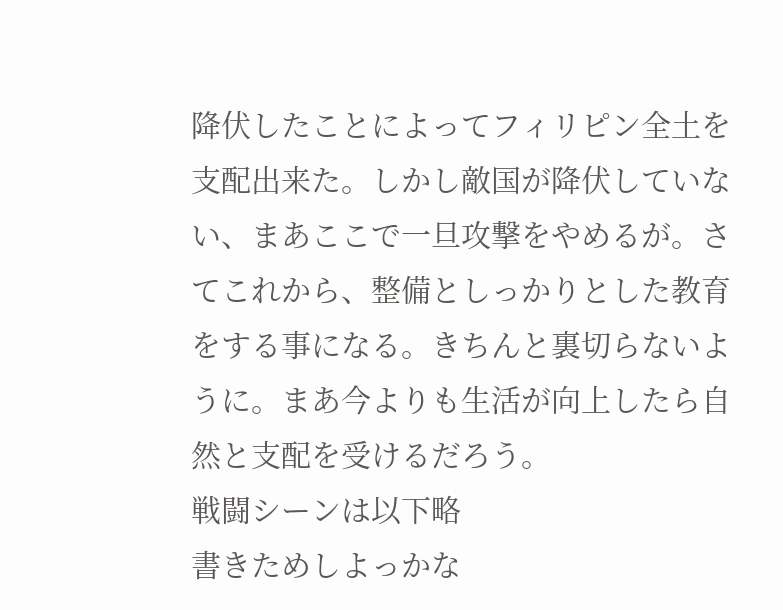降伏したことによってフィリピン全土を支配出来た。しかし敵国が降伏していない、まあここで一旦攻撃をやめるが。さてこれから、整備としっかりとした教育をする事になる。きちんと裏切らないように。まあ今よりも生活が向上したら自然と支配を受けるだろう。
戦闘シーンは以下略
書きためしよっかな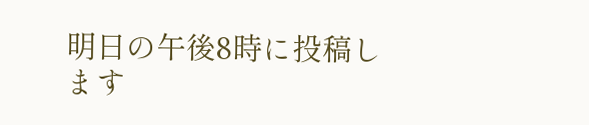明日の午後8時に投稿します